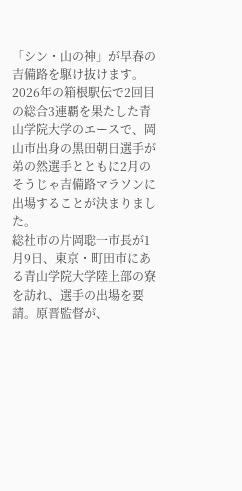「シン・山の神」が早春の吉備路を駆け抜けます。2026年の箱根駅伝で2回目の総合3連覇を果たした青山学院大学のエースで、岡山市出身の黒田朝日選手が弟の然選手とともに2月のそうじゃ吉備路マラソンに出場することが決まりました。
総社市の片岡聡一市長が1月9日、東京・町田市にある青山学院大学陸上部の寮を訪れ、選手の出場を要請。原晋監督が、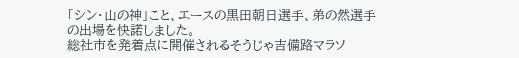「シン・山の神」こと、エースの黒田朝日選手、弟の然選手の出場を快諾しました。
総社市を発着点に開催されるそうじゃ吉備路マラソ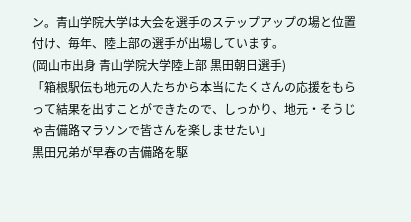ン。青山学院大学は大会を選手のステップアップの場と位置付け、毎年、陸上部の選手が出場しています。
(岡山市出身 青山学院大学陸上部 黒田朝日選手)
「箱根駅伝も地元の人たちから本当にたくさんの応援をもらって結果を出すことができたので、しっかり、地元・そうじゃ吉備路マラソンで皆さんを楽しませたい」
黒田兄弟が早春の吉備路を駆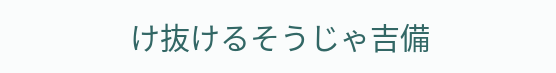け抜けるそうじゃ吉備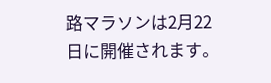路マラソンは2月22日に開催されます。